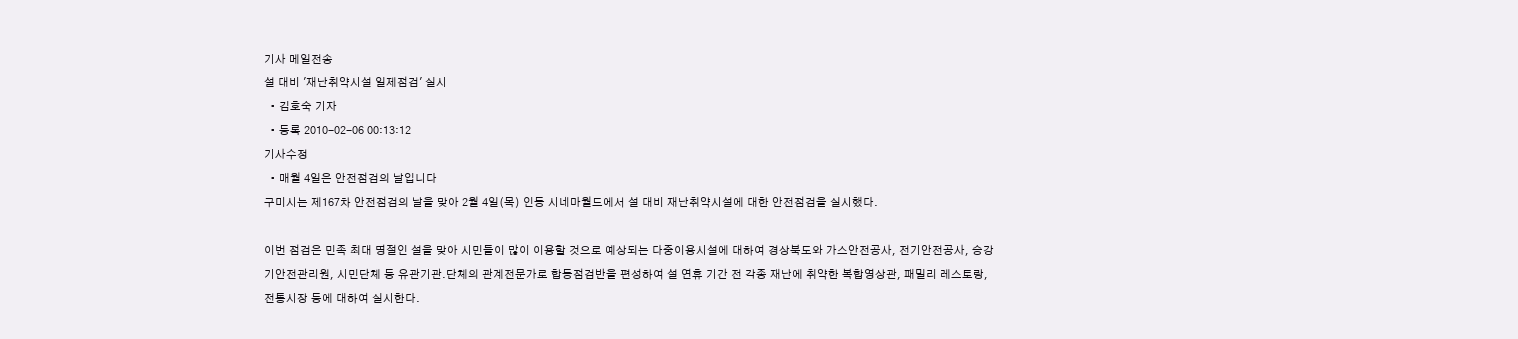기사 메일전송
설 대비 '재난취약시설 일제점검' 실시
  • 김호숙 기자
  • 등록 2010-02-06 00:13:12
기사수정
  • 매월 4일은 안전점검의 날입니다
구미시는 제167차 안전점검의 날을 맞아 2월 4일(목) 인동 시네마월드에서 설 대비 재난취약시설에 대한 안전점검을 실시했다.

이번 점검은 민족 최대 명절인 설을 맞아 시민들이 많이 이용할 것으로 예상되는 다중이용시설에 대하여 경상북도와 가스안전공사, 전기안전공사, 승강기안전관리원, 시민단체 등 유관기관․단체의 관계전문가로 합동점검반을 편성하여 설 연휴 기간 전 각종 재난에 취약한 복합영상관, 패밀리 레스토랑, 전통시장 등에 대하여 실시한다.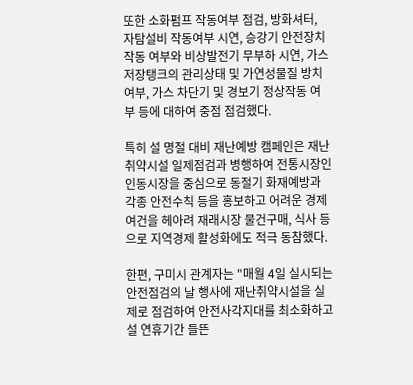또한 소화펌프 작동여부 점검, 방화셔터, 자탐설비 작동여부 시연, 승강기 안전장치 작동 여부와 비상발전기 무부하 시연, 가스저장탱크의 관리상태 및 가연성물질 방치 여부, 가스 차단기 및 경보기 정상작동 여부 등에 대하여 중점 점검했다.

특히 설 명절 대비 재난예방 캠페인은 재난취약시설 일제점검과 병행하여 전통시장인 인동시장을 중심으로 동절기 화재예방과 각종 안전수칙 등을 홍보하고 어려운 경제여건을 헤아려 재래시장 물건구매, 식사 등으로 지역경제 활성화에도 적극 동참했다.

한편, 구미시 관계자는 "매월 4일 실시되는 안전점검의 날 행사에 재난취약시설을 실제로 점검하여 안전사각지대를 최소화하고 설 연휴기간 들뜬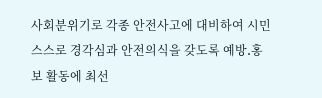사회분위기로 각종 안전사고에 대비하여 시민 스스로 경각심과 안전의식을 갖도록 예방․홍보 활동에 최선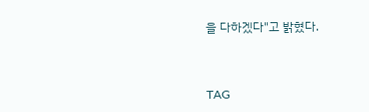을 다하겠다"고 밝혔다.



TAG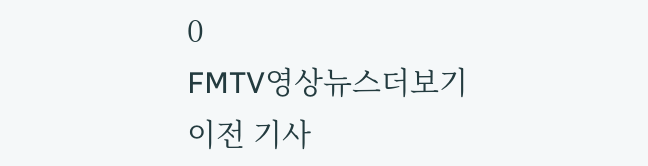0
FMTV영상뉴스더보기
이전 기사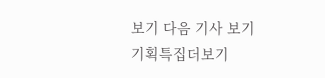보기 다음 기사 보기
기획특집더보기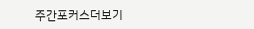주간포커스더보기